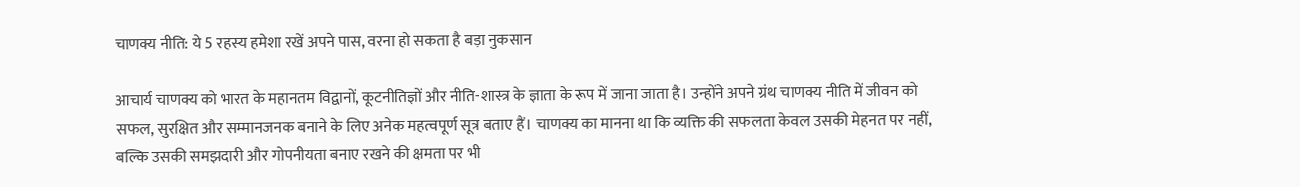चाणक्य नीति: ये 5 रहस्य हमेशा रखें अपने पास, वरना हो सकता है बड़ा नुकसान

आचार्य चाणक्य को भारत के महानतम विद्वानों, कूटनीतिज्ञों और नीति-शास्त्र के ज्ञाता के रूप में जाना जाता है। उन्होंने अपने ग्रंथ चाणक्य नीति में जीवन को सफल, सुरक्षित और सम्मानजनक बनाने के लिए अनेक महत्वपूर्ण सूत्र बताए हैं। चाणक्य का मानना था कि व्यक्ति की सफलता केवल उसकी मेहनत पर नहीं, बल्कि उसकी समझदारी और गोपनीयता बनाए रखने की क्षमता पर भी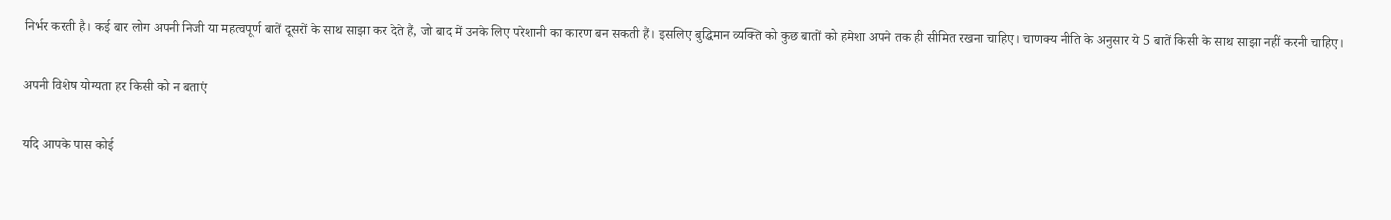निर्भर करती है। कई बार लोग अपनी निजी या महत्वपूर्ण बातें दूसरों के साथ साझा कर देते हैं, जो बाद में उनके लिए परेशानी का कारण बन सकती हैं। इसलिए बुद्धिमान व्यक्ति को कुछ बातों को हमेशा अपने तक ही सीमित रखना चाहिए। चाणक्य नीति के अनुसार ये 5 बातें किसी के साथ साझा नहीं करनी चाहिए।

अपनी विशेष योग्यता हर किसी को न बताएं

यदि आपके पास कोई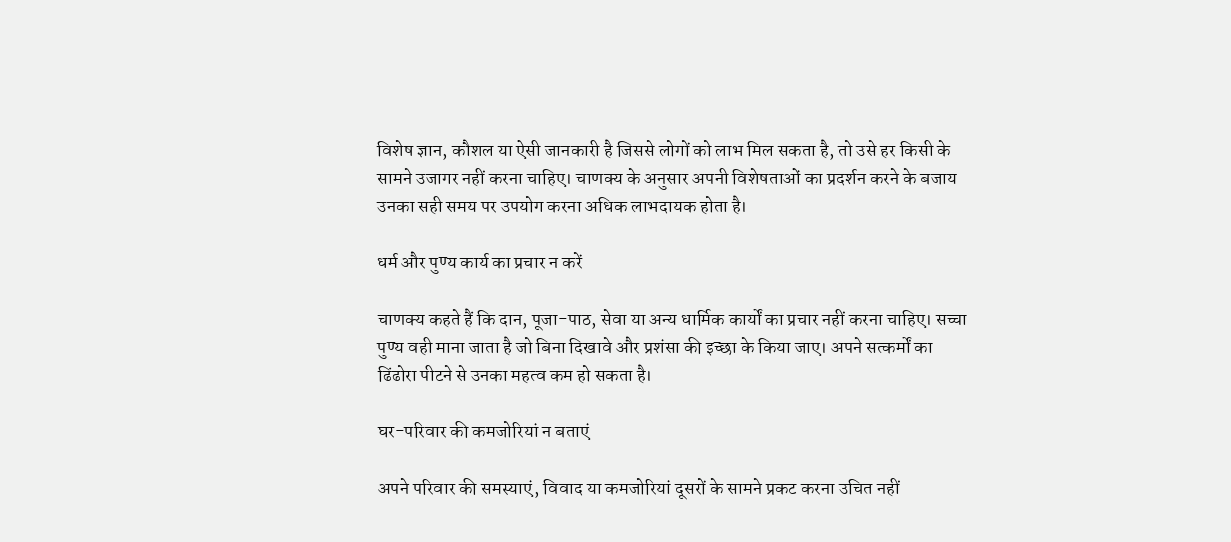विशेष ज्ञान, कौशल या ऐसी जानकारी है जिससे लोगों को लाभ मिल सकता है, तो उसे हर किसी के सामने उजागर नहीं करना चाहिए। चाणक्य के अनुसार अपनी विशेषताओं का प्रदर्शन करने के बजाय उनका सही समय पर उपयोग करना अधिक लाभदायक होता है।

धर्म और पुण्य कार्य का प्रचार न करें

चाणक्य कहते हैं कि दान, पूजा-पाठ, सेवा या अन्य धार्मिक कार्यों का प्रचार नहीं करना चाहिए। सच्चा पुण्य वही माना जाता है जो बिना दिखावे और प्रशंसा की इच्छा के किया जाए। अपने सत्कर्मों का ढिंढोरा पीटने से उनका महत्व कम हो सकता है।

घर-परिवार की कमजोरियां न बताएं

अपने परिवार की समस्याएं, विवाद या कमजोरियां दूसरों के सामने प्रकट करना उचित नहीं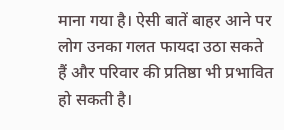माना गया है। ऐसी बातें बाहर आने पर लोग उनका गलत फायदा उठा सकते हैं और परिवार की प्रतिष्ठा भी प्रभावित हो सकती है।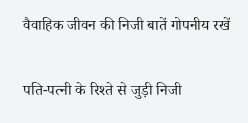वैवाहिक जीवन की निजी बातें गोपनीय रखें

पति-पत्नी के रिश्ते से जुड़ी निजी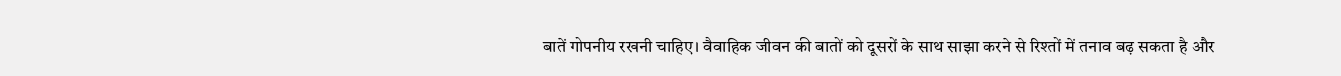बातें गोपनीय रखनी चाहिए। वैवाहिक जीवन की बातों को दूसरों के साथ साझा करने से रिश्तों में तनाव बढ़ सकता है और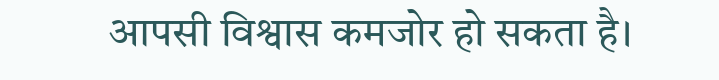आपसी विश्वास कमजोर हो सकता है।